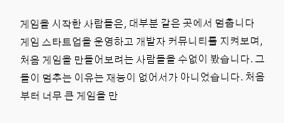게임을 시작한 사람들은, 대부분 같은 곳에서 멈춥니다
게임 스타트업을 운영하고 개발자 커뮤니티를 지켜보며, 처음 게임을 만들어보려는 사람들을 수없이 봤습니다. 그들이 멈추는 이유는 재능이 없어서가 아니었습니다. 처음부터 너무 큰 게임을 만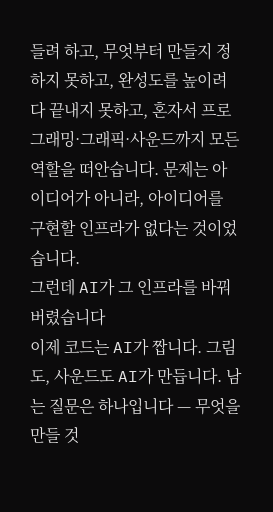들려 하고, 무엇부터 만들지 정하지 못하고, 완성도를 높이려다 끝내지 못하고, 혼자서 프로그래밍·그래픽·사운드까지 모든 역할을 떠안습니다. 문제는 아이디어가 아니라, 아이디어를 구현할 인프라가 없다는 것이었습니다.
그런데 AI가 그 인프라를 바꿔버렸습니다
이제 코드는 AI가 짭니다. 그림도, 사운드도 AI가 만듭니다. 남는 질문은 하나입니다 — 무엇을 만들 것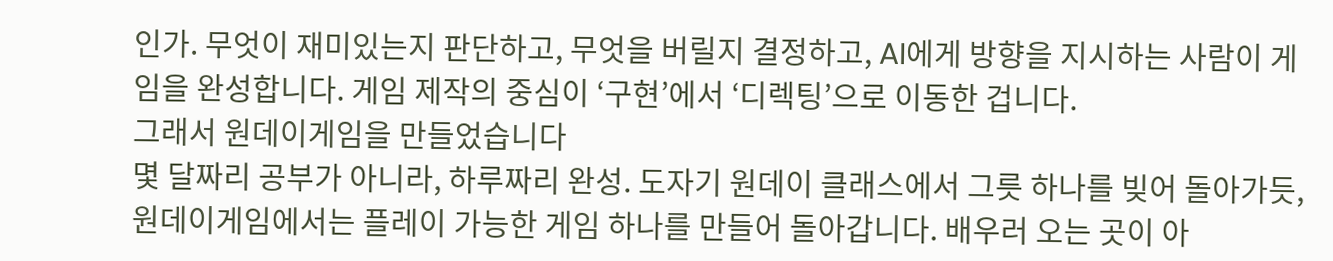인가. 무엇이 재미있는지 판단하고, 무엇을 버릴지 결정하고, AI에게 방향을 지시하는 사람이 게임을 완성합니다. 게임 제작의 중심이 ‘구현’에서 ‘디렉팅’으로 이동한 겁니다.
그래서 원데이게임을 만들었습니다
몇 달짜리 공부가 아니라, 하루짜리 완성. 도자기 원데이 클래스에서 그릇 하나를 빚어 돌아가듯, 원데이게임에서는 플레이 가능한 게임 하나를 만들어 돌아갑니다. 배우러 오는 곳이 아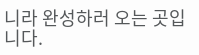니라 완성하러 오는 곳입니다.